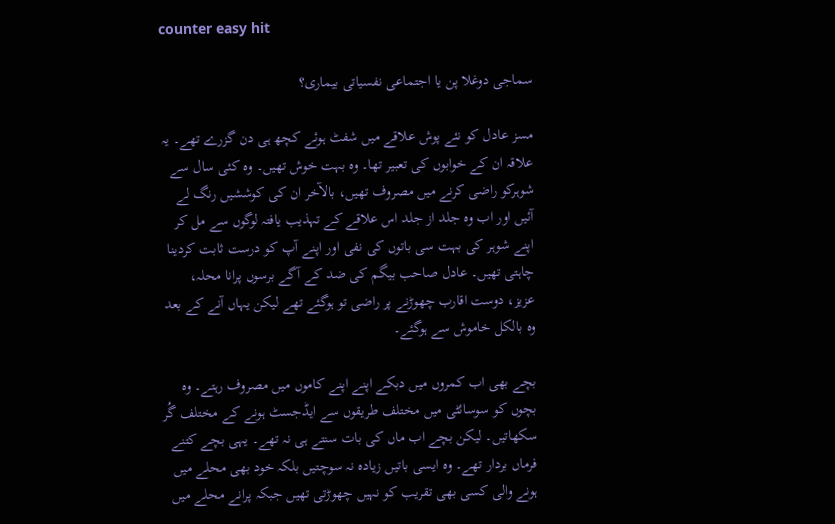counter easy hit

سماجی دوغلا پن یا اجتماعی نفسیاتی بیماری؟

مسز عادل کو نئے پوش علاقے میں شفٹ ہوئے کچھ ہی دن گزرے تهے۔ یہ علاقہ ان کے خوابوں کی تعبیر تها۔ وہ بہت خوش تهیں۔ وہ کئی سال سے شوہرکو راضی کرنے میں مصروف تهیں، بالآخر ان کی کوششیں رنگ لے آئیں اور اب وہ جلد از جلد اس علاقے کے تہذیب یافتہ لوگوں سے مل کر اپنے شوہر کی بہت سی باتوں کی نفی اور اپنے آپ کو درست ثابت کردینا چاہتی تهیں۔ عادل صاحب بیگم کی ضد کے آگے برسوں پرانا محلہ، عزیز، دوست اقارب چهوڑنے پر راضی تو ہوگئے تهے لیکن یہاں آنے کے بعد وہ بالکل خاموش سے ہوگئے۔

بچے بهی اب کمروں میں دبکے اپنے اپنے کاموں میں مصروف رہتے۔ وہ بچوں کو سوسائٹی میں مختلف طریقوں سے ایڈجسٹ ہونے کے مختلف گُر سکهاتیں۔ لیکن بچے اب ماں کی بات سنتے ہی نہ تهے۔ یہی بچے کتنے فرماں بردار تهے۔ وہ ایسی باتیں زیادہ نہ سوچتیں بلکہ خود بهی محلے میں ہونے والی کسی بھی تقریب کو نہیں چهوڑتی تهیں جبکہ پرانے محلے میں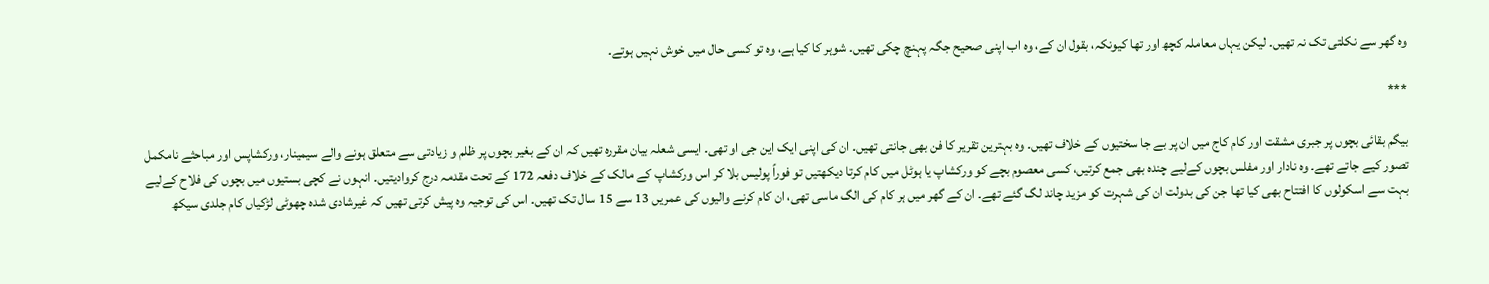وہ گهر سے نکلتی تک نہ تهیں۔ لیکن یہاں معاملہ کچھ اور تها کیونکہ، بقول ان کے، وہ اب اپنی صحیح جگہ پہنچ چکی تهیں۔ شوہر کا کیا ہے، وہ تو کسی حال میں خوش نہیں ہوتے۔

***

بیگم بقائی بچوں پر جبری مشقت اور کام کاج میں ان پر بے جا سختیوں کے خلاف تهیں۔ وہ بہترین تقریر کا فن بهی جانتی تهیں۔ ان کی اپنی ایک این جی او تهی۔ ایسی شعلہ بیان مقررہ تهیں کہ ان کے بغیر بچوں پر ظلم و زیادتی سے متعلق ہونے والے سیمینار، ورکشاپس اور مباحثے نامکمل تصور کیے جاتے تهے۔ وہ نادار اور مفلس بچوں کےلیے چندہ بهی جمع کرتیں، کسی معصوم بچے کو ورکشاپ یا ہوٹل میں کام کرتا دیکهتیں تو فوراً پولیس بلا کر اس ورکشاپ کے مالک کے خلاف دفعہ 172 کے تحت مقدمہ درج کروادیتیں۔ انہوں نے کچی بستیوں میں بچوں کی فلاح کےلیے بہت سے اسکولوں کا افتتاح بهی کیا تها جن کی بدولت ان کی شہرت کو مزید چاند لگ گئے تھے۔ ان کے گهر میں ہر کام کی الگ ماسی تهی، ان کام کرنے والیوں کی عمریں 13 سے 15 سال تک تهیں۔ اس کی توجیہ وہ پیش کرتی تهیں کہ غیرشادی شدہ چهوٹی لڑکیاں کام جلدی سیکھ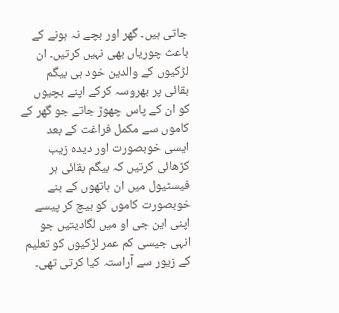جاتی ہیں۔ گهر اور بچے نہ ہونے کے باعث چوریاں بهی نہیں کرتیں۔ ان لڑکیوں کے والدین خود ہی بیگم بقائی پر بهروسہ کرکے اپنے بچیوں کو ان کے پاس چهوڑ جاتے جو گهر کے کاموں سے مکمل فراغت کے بعد ایسی خوبصورت اور دیدہ زیب کڑھائی کرتیں کہ بیگم بقائی ہر فیسٹیول میں ان ہاتھوں کے بنے خوبصورت کاموں کو بیچ کر پیسے اپنی این جی او میں لگادیتیں جو انہی جیسی کم عمر لڑکیوں کو تعلیم کے زیور سے آراستہ کیا کرتی تهی۔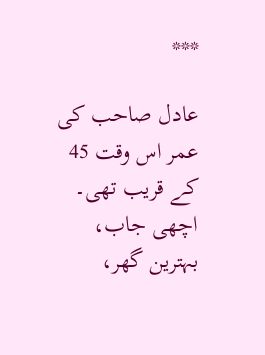***

عادل صاحب کی عمر اس وقت 45 کے قریب تهی۔ اچهی جاب، بہترین گهر،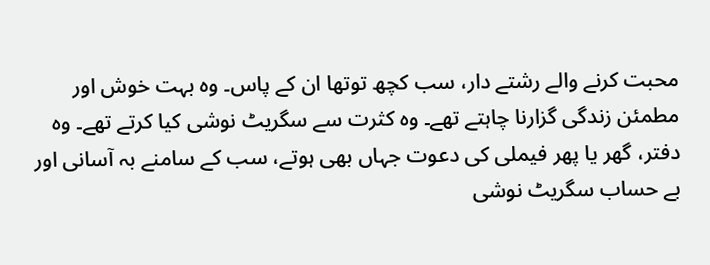محبت کرنے والے رشتے دار، سب کچھ توتها ان کے پاس۔ وہ بہت خوش اور مطمئن زندگی گزارنا چاہتے تهے۔ وہ کثرت سے سگریٹ نوشی کیا کرتے تهے۔ وہ دفتر، گهر یا پهر فیملی کی دعوت جہاں بھی ہوتے، سب کے سامنے بہ آسانی اور بے حساب سگریٹ نوشی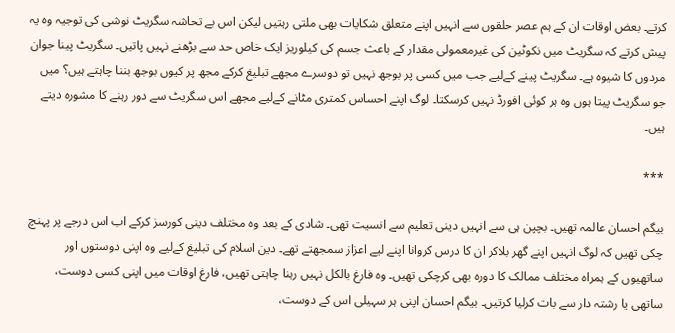کرتے۔ بعض اوقات ان کے ہم عصر حلقوں سے انہیں اپنے متعلق شکایات بهی ملتی رہتیں لیکن اس بے تحاشہ سگریٹ نوشی کی توجیہ وہ یہ پیش کرتے کہ سگریٹ میں نکوٹین کی غیرمعمولی مقدار کے باعث جسم کی کیلوریز ایک خاص حد سے بڑهنے نہیں پاتیں۔ سگریٹ پینا جوان مردوں کا شیوہ ہے۔ سگریٹ پینے کےلیے جب میں کسی پر بوجھ نہیں تو دوسرے مجهے تبلیغ کرکے مجھ پر کیوں بوجھ بننا چاہتے ہیں؟ میں جو سگریٹ پیتا ہوں وہ ہر کوئی افورڈ نہیں کرسکتا۔ لوگ اپنے احساس کمتری مٹانے کےلیے مجهے اس سگریٹ سے دور رہنے کا مشورہ دیتے ہیں۔

***

بیگم احسان عالمہ تهیں۔ بچپن ہی سے انہیں دینی تعلیم سے انسیت تهی۔ شادی کے بعد وہ مختلف دینی کورسز کرکے اب اس درجے پر پہنچ چکی تهیں کہ لوگ انہیں اپنے گهر بلاکر ان کا درس کروانا اپنے لیے اعزاز سمجهتے تهے۔ دین اسلام کی تبلیغ کےلیے وہ اپنی دوستوں اور ساتهیوں کے ہمراہ مختلف ممالک کا دورہ بهی کرچکی تهیں۔ وہ فارغ بالکل نہیں رہنا چاہتی تهیں، فارغ اوقات میں اپنی کسی دوست، ساتهی یا رشتہ دار سے بات کرلیا کرتیں۔ بیگم احسان اپنی ہر سہیلی اس کے دوست،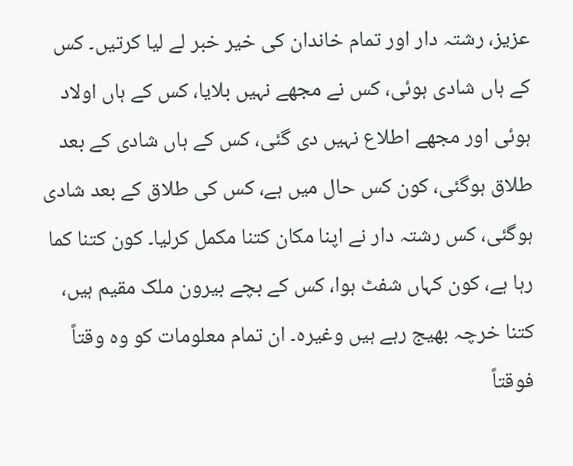عزیز، رشتہ دار اور تمام خاندان کی خیر خبر لے لیا کرتیں۔ کس کے ہاں شادی ہوئی، کس نے مجهے نہیں بلایا، کس کے ہاں اولاد ہوئی اور مجهے اطلاع نہیں دی گئی، کس کے ہاں شادی کے بعد طلاق ہوگئی، کون کس حال میں ہے، کس کی طلاق کے بعد شادی ہوگئی، کس رشتہ دار نے اپنا مکان کتنا مکمل کرلیا۔ کون کتنا کما رہا ہے، کون کہاں شفٹ ہوا، کس کے بچے بیرون ملک مقیم ہیں، کتنا خرچہ بهیج رہے ہیں وغیرہ۔ ان تمام معلومات کو وہ وقتاً فوقتاً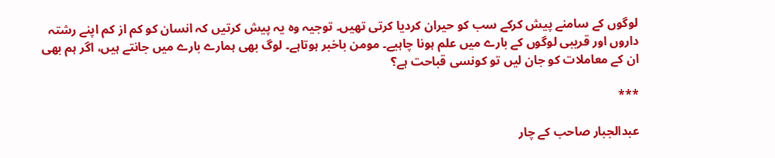لوگوں کے سامنے پیش کرکے سب کو حیران کردیا کرتی تهیں۔ توجیہ وہ یہ پیش کرتیں کہ انسان کو کم از کم اپنے رشتہ داروں اور قریبی لوگوں کے بارے میں علم ہونا چاہیے۔ مومن باخبر ہوتاہے۔ لوگ بهی ہمارے بارے میں جانتے ہیں، اگر ہم بهی ان کے معاملات کو جان لیں تو کونسی قباحت ہے؟

***

عبدالجبار صاحب کے چار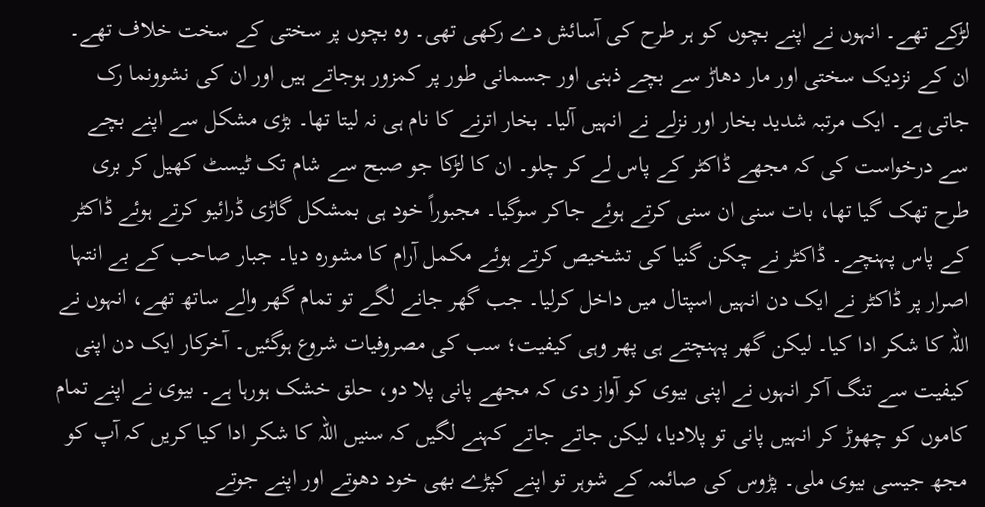لڑکے تهے۔ انہوں نے اپنے بچوں کو ہر طرح کی آسائش دے رکهی تهی۔ وہ بچوں پر سختی کے سخت خلاف تهے۔ ان کے نزدیک سختی اور مار دھاڑ سے بچے ذہنی اور جسمانی طور پر کمزور ہوجاتے ہیں اور ان کی نشوونما رک جاتی ہے۔ ایک مرتبہ شدید بخار اور نزلے نے انہیں آلیا۔ بخار اترنے کا نام ہی نہ لیتا تها۔ بڑی مشکل سے اپنے بچے سے درخواست کی کہ مجهے ڈاکٹر کے پاس لے کر چلو۔ ان کا لڑکا جو صبح سے شام تک ٹیسٹ کهیل کر بری طرح تهک گیا تها، بات سنی ان سنی کرتے ہوئے جاکر سوگیا۔ مجبوراً خود ہی بمشکل گاڑی ڈرائیو کرتے ہوئے ڈاکٹر کے پاس پہنچے۔ ڈاکٹر نے چکن گنیا کی تشخیص کرتے ہوئے مکمل آرام کا مشورہ دیا۔ جبار صاحب کے بے انتہا اصرار پر ڈاکٹر نے ایک دن انہیں اسپتال میں داخل کرلیا۔ جب گهر جانے لگے تو تمام گهر والے ساتھ تهے، انہوں نے اللہ کا شکر ادا کیا۔ لیکن گهر پہنچتے ہی پهر وہی کیفیت؛ سب کی مصروفیات شروع ہوگئیں۔ آخرکار ایک دن اپنی کیفیت سے تنگ آکر انہوں نے اپنی بیوی کو آواز دی کہ مجهے پانی پلا دو، حلق خشک ہورہا ہے۔ بیوی نے اپنے تمام کاموں کو چهوڑ کر انہیں پانی تو پلادیا، لیکن جاتے جاتے کہنے لگیں کہ سنیں اللہ کا شکر ادا کیا کریں کہ آپ کو مجھ جیسی بیوی ملی۔ پڑوس کی صائمہ کے شوہر تو اپنے کپڑے بهی خود دھوتے اور اپنے جوتے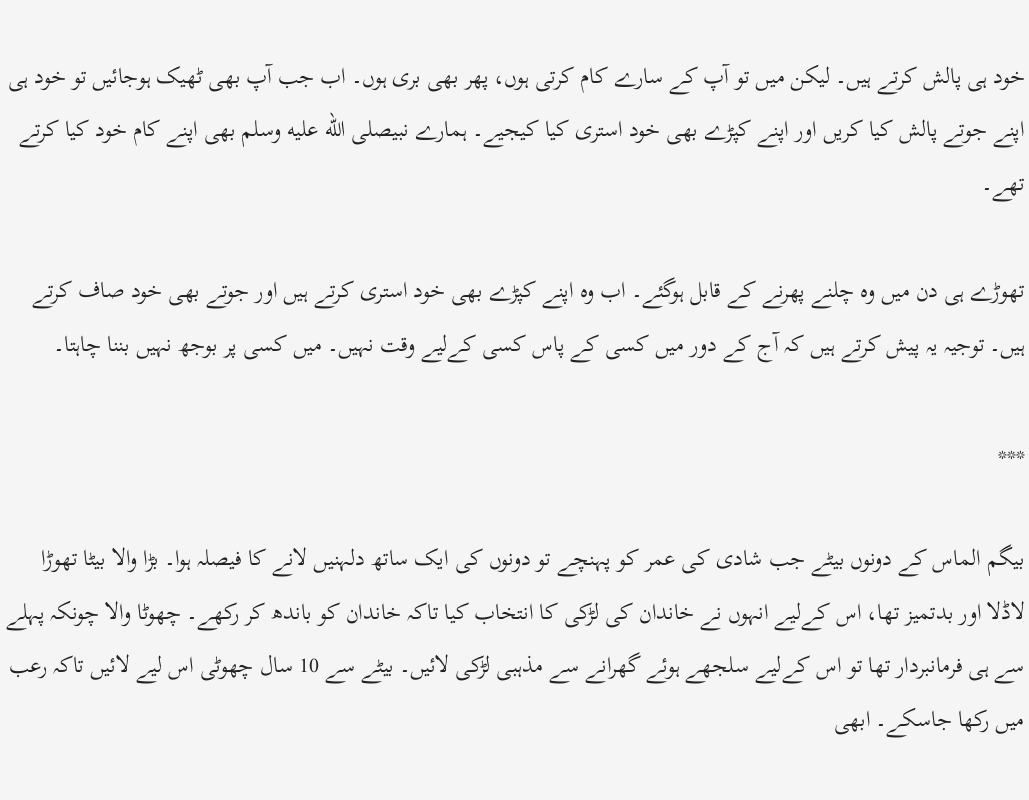خود ہی پالش کرتے ہیں۔ لیکن میں تو آپ کے سارے کام کرتی ہوں، پهر بهی بری ہوں۔ اب جب آپ بهی ٹهیک ہوجائیں تو خود ہی اپنے جوتے پالش کیا کریں اور اپنے کپڑے بهی خود استری کیا کیجیے۔ ہمارے نبیصلى الله عليه وسلم بهی اپنے کام خود کیا کرتے تهے۔

تهوڑے ہی دن میں وہ چلنے پهرنے کے قابل ہوگئے۔ اب وہ اپنے کپڑے بهی خود استری کرتے ہیں اور جوتے بهی خود صاف کرتے ہیں۔ توجیہ یہ پیش کرتے ہیں کہ آج کے دور میں کسی کے پاس کسی کےلیے وقت نہیں۔ میں کسی پر بوجھ نہیں بننا چاہتا۔

***

بیگم الماس کے دونوں بیٹے جب شادی کی عمر کو پہنچے تو دونوں کی ایک ساتھ دلہنیں لانے کا فیصلہ ہوا۔ بڑا والا بیٹا تهوڑا لاڈلا اور بدتمیز تها، اس کےلیے انہوں نے خاندان کی لڑکی کا انتخاب کیا تاکہ خاندان کو باندھ کر رکهے۔ چهوٹا والا چونکہ پہلے سے ہی فرمانبردار تها تو اس کےلیے سلجھے ہوئے گهرانے سے مذہبی لڑکی لائیں۔ بیٹے سے 10 سال چهوٹی اس لیے لائیں تاکہ رعب میں رکها جاسکے۔ ابھی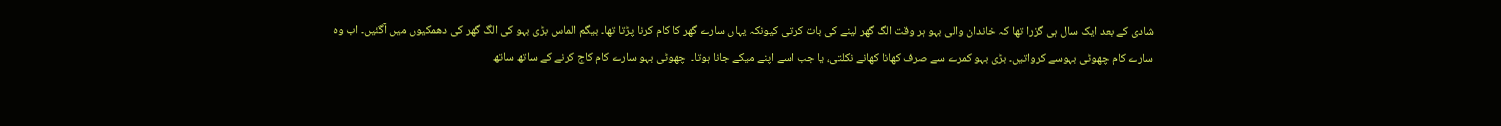شادی کے بعد ایک سال ہی گزرا تها کہ خاندان والی بہو ہر وقت الگ گهر لینے کی بات کرتی کیونکہ یہاں سارے گهر کا کام کرنا پڑتا تها۔ بیگم الماس بڑی بہو کی الگ گهر کی دهمکیوں میں آگئیں۔ اب وہ سارے کام چهوٹی بہوسے کرواتیں۔ بڑی بہو کمرے سے صرف کهانا کهانے نکلتی، یا جب اسے اپنے میکے جانا ہوتا۔  چهوٹی بہو سارے کام کاج کرنے کے ساتھ ساتھ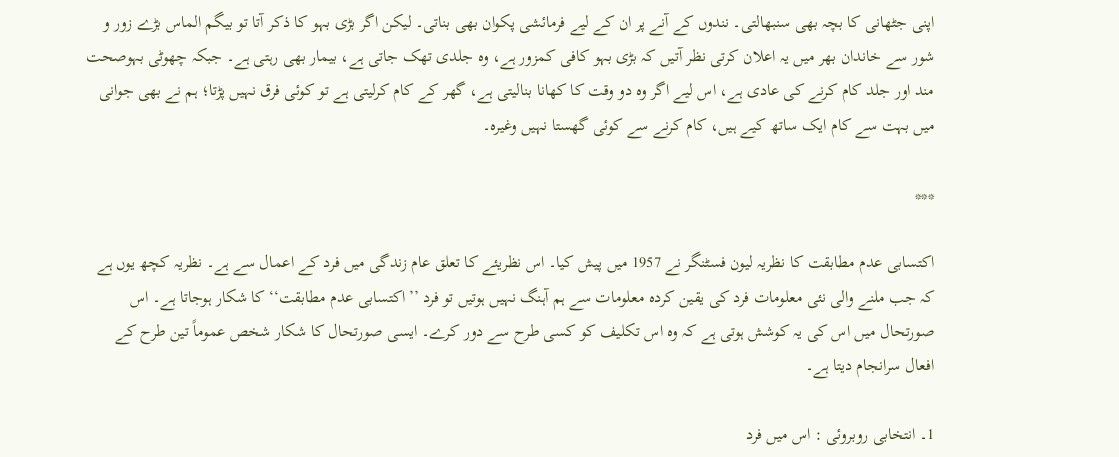اپنی جٹھانی کا بچہ بهی سنبهالتی۔ نندوں کے آنے پر ان کے لیے فرمائشی پکوان بهی بناتی۔ لیکن اگر بڑی بہو کا ذکر آتا تو بیگم الماس بڑے زور و شور سے خاندان بهر میں یہ اعلان کرتی نظر آتیں کہ بڑی بہو کافی کمزور ہے، وہ جلدی تهک جاتی ہے، بیمار بهی رہتی ہے۔ جبکہ چهوٹی بہوصحت مند اور جلد کام کرنے کی عادی ہے، اس لیے اگر وہ دو وقت کا کهانا بنالیتی ہے، گهر کے کام کرلیتی ہے تو کوئی فرق نہیں پڑتا؛ ہم نے بهی جوانی میں بہت سے کام ایک ساتھ کیے ہیں، کام کرنے سے کوئی گهستا نہیں وغیرہ۔

***

اکتسابی عدم مطابقت کا نظریہ لیون فسٹنگر نے 1957 میں پیش کیا۔ اس نظریئے کا تعلق عام زندگی میں فرد کے اعمال سے ہے۔ نظریہ کچھ یوں ہے کہ جب ملنے والی نئی معلومات فرد کی یقین کردہ معلومات سے ہم آہنگ نہیں ہوتیں تو فرد ’’اکتسابی عدم مطابقت‘‘ کا شکار ہوجاتا ہے۔ اس صورتحال میں اس کی یہ کوشش ہوتی ہے کہ وہ اس تکلیف کو کسی طرح سے دور کرے۔ ایسی صورتحال کا شکار شخص عموماً تین طرح کے افعال سرانجام دیتا ہے۔

1۔ انتخابی روبروئی : اس میں فرد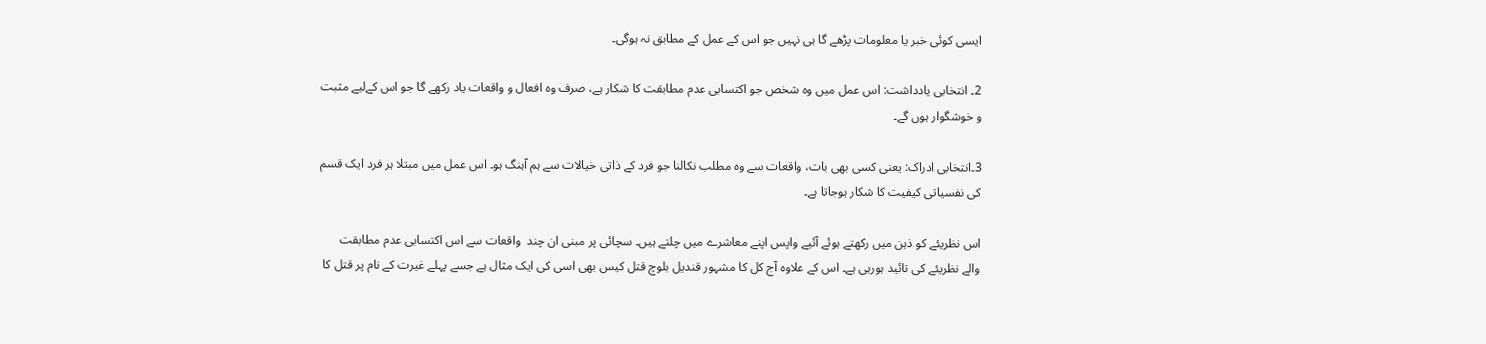ایسی کوئی خبر یا معلومات پڑهے گا ہی نہیں جو اس کے عمل کے مطابق نہ ہوگی۔

2۔ انتخابی یادداشت: اس عمل میں وہ شخص جو اکتسابی عدم مطابقت کا شکار ہے، صرف وہ افعال و واقعات یاد رکهے گا جو اس کےلیے مثبت و خوشگوار ہوں گے۔

3۔انتخابی ادراک: یعنی کسی بهی بات، واقعات سے وہ مطلب نکالنا جو فرد کے ذاتی خیالات سے ہم آہنگ ہو۔ اس عمل میں مبتلا ہر فرد ایک قسم کی نفسیاتی کیفیت کا شکار ہوجاتا ہے۔

اس نظریئے کو ذہن میں رکهتے ہوئے آئیے واپس اپنے معاشرے میں چلتے ہیں۔ سچائی پر مبنی ان چند  واقعات سے اس اکتسابی عدم مطابقت والے نظریئے کی تائید ہورہی ہے۔ اس کے علاوہ آج کل کا مشہور قندیل بلوچ قتل کیس بھی اسی کی ایک مثال ہے جسے پہلے غیرت کے نام پر قتل کا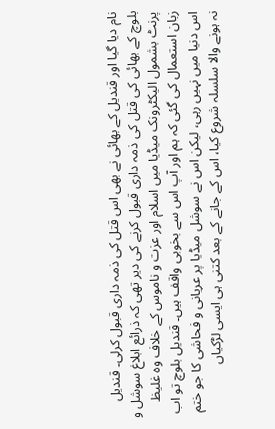نام دیا گیا اور قندیل کے بهائی نے بهی اس قتل کی ذمہ داری قبول کرلی۔ قندیل بلوچ کے بهائی کی قتل کی ذمہ داری قبول کرنے کی دیر تهی کہ ذرائع ابلاغ سوشل و پرنٹ بشمول الیکٹرونک میڈیا میں اسلام اور عزت و ناموس کے خلاف وہ غلیظ زبان استعمال کی گئی کہ ہم اور آپ اس سے بخوبی واقف ہیں۔ قندیل بلوچ تو اب اس دنیا میں نہیں رہی، لیکن اس نے سوشل میڈیا پر عریانی و فحاشی کا جو ختم نہ ہونے والا سلسلہ شروع کیا، اس کے جانے کے بعد کتنی ہی ایسی لڑکیاں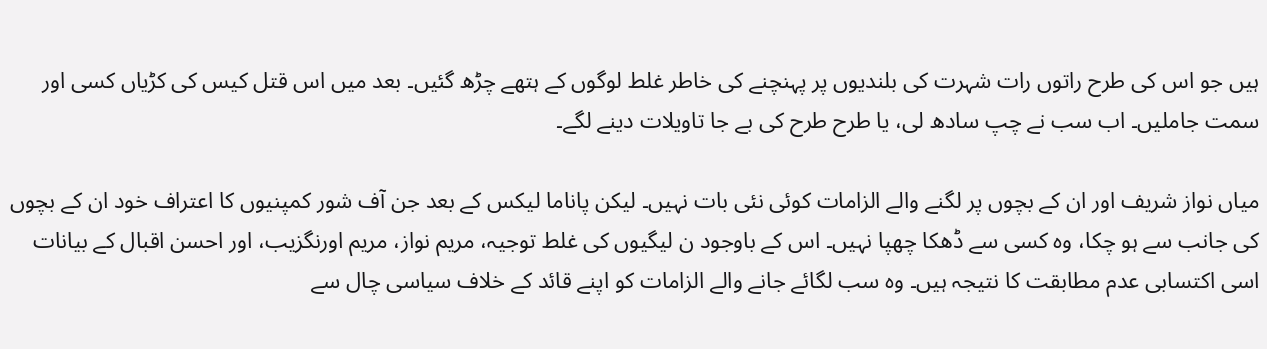ہیں جو اس کی طرح راتوں رات شہرت کی بلندیوں پر پہنچنے کی خاطر غلط لوگوں کے ہتهے چڑھ گئیں۔ بعد میں اس قتل کیس کی کڑیاں کسی اور سمت جاملیں۔ اب سب نے چپ سادھ لی، یا طرح طرح کی بے جا تاویلات دینے لگے۔

میاں نواز شریف اور ان کے بچوں پر لگنے والے الزامات کوئی نئی بات نہیں۔ لیکن پاناما لیکس کے بعد جن آف شور کمپنیوں کا اعتراف خود ان کے بچوں کی جانب سے ہو چکا، وہ کسی سے ڈهکا چهپا نہیں۔ اس کے باوجود ن لیگیوں کی غلط توجیہ، مریم نواز، مریم اورنگزیب، اور احسن اقبال کے بیانات اسی اکتسابی عدم مطابقت کا نتیجہ ہیں۔ وہ سب لگائے جانے والے الزامات کو اپنے قائد کے خلاف سیاسی چال سے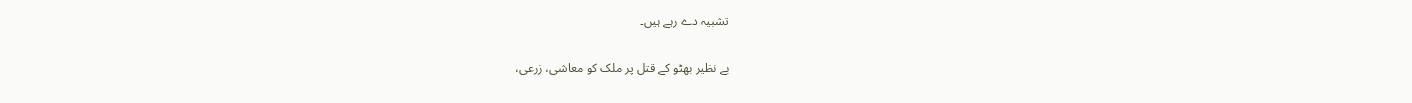تشبیہ دے رہے ہیں۔

بے نظیر بھٹو کے قتل پر ملک کو معاشی، زرعی،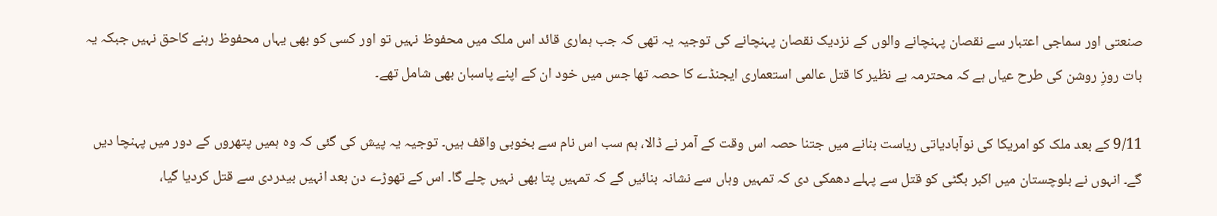صنعتی اور سماجی اعتبار سے نقصان پہنچانے والوں کے نزدیک نقصان پہنچانے کی توجیہ یہ تهی کہ جب ہماری قائد اس ملک میں محفوظ نہیں تو اور کسی کو بهی یہاں محفوظ رہنے کاحق نہیں جبکہ یہ بات روزِ روشن کی طرح عیاں ہے کہ محترمہ بے نظیر کا قتل عالمی استعماری ایجنڈے کا حصہ تها جس میں خود ان کے اپنے پاسبان بهی شامل تهے۔

9/11 کے بعد ملک کو امریکا کی نوآبادیاتی ریاست بنانے میں جتنا حصہ اس وقت کے آمر نے ڈالا، ہم سب اس نام سے بخوبی واقف ہیں۔ توجیہ یہ پیش کی گئی کہ وہ ہمیں پتهروں کے دور میں پہنچا دیں گے۔ انہوں نے بلوچستان میں اکبر بگٹی کو قتل سے پہلے دهمکی دی کہ تمہیں وہاں سے نشانہ بنائیں گے کہ تمہیں پتا بهی نہیں چلے گا۔ اس کے تهوڑے دن بعد انہیں بیدردی سے قتل کردیا گیا،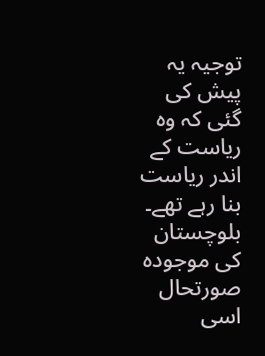توجیہ یہ پیش کی گئی کہ وہ ریاست کے اندر ریاست بنا رہے تهے۔ بلوچستان کی موجودہ صورتحال اسی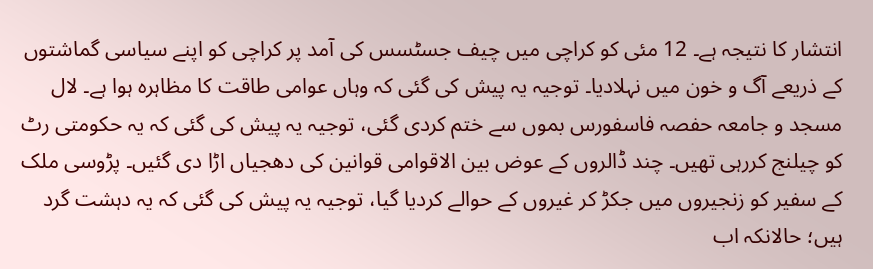انتشار کا نتیجہ ہے۔ 12 مئی کو کراچی میں چیف جسٹسس کی آمد پر کراچی کو اپنے سیاسی گماشتوں کے ذریعے آگ و خون میں نہلادیا۔ توجیہ یہ پیش کی گئی کہ وہاں عوامی طاقت کا مظاہرہ ہوا ہے۔ لال مسجد و جامعہ حفصہ فاسفورس بموں سے ختم کردی گئی، توجیہ یہ پیش کی گئی کہ یہ حکومتی رٹ کو چیلنج کررہی تهیں۔ چند ڈالروں کے عوض بین الاقوامی قوانین کی دهجیاں اڑا دی گئیں۔ پڑوسی ملک کے سفیر کو زنجیروں میں جکڑ کر غیروں کے حوالے کردیا گیا، توجیہ یہ پیش کی گئی کہ یہ دہشت گرد ہیں؛ حالانکہ اب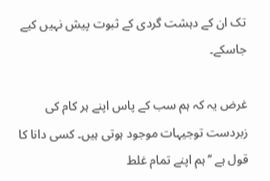تک ان کے دہشت گردی کے ثبوت پیش نہیں کیے جاسکے۔

غرض یہ کہ ہم سب کے پاس اپنے ہر کام کی زبردست توجیہات موجود ہوتی ہیں۔ کسی دانا کا قول ہے ’’ہم اپنے تمام غلط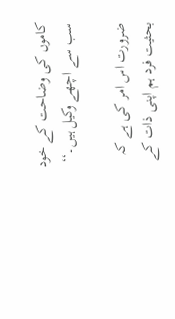کاموں کی وضاحت کے خود سب سے اچهے وکیل ہیں۔‘‘

ضرورت اس امر کی ہے کہ بحثیت فرد ہم اپنی ذات کے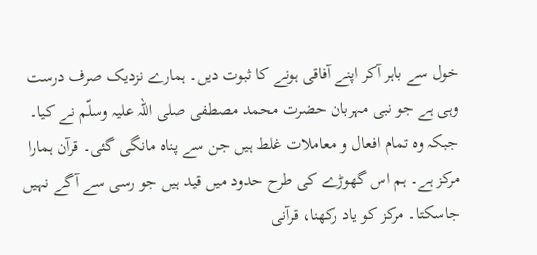خول سے باہر آکر اپنے آفاقی ہونے کا ثبوت دیں۔ ہمارے نزدیک صرف درست وہی ہے جو نبی مہربان حضرت محمد مصطفی صلی اللہ علیہ وسلّم نے کیا۔ جبکہ وہ تمام افعال و معاملات غلط ہیں جن سے پناہ مانگی گئی۔ قرآن ہمارا مرکز ہے۔ ہم اس گهوڑے کی طرح حدود میں قید ہیں جو رسی سے آگے نہیں جاسکتا۔ مرکز کو یاد رکهنا، قرآنی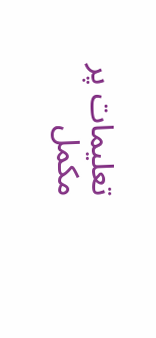تعلیمات پر مکمل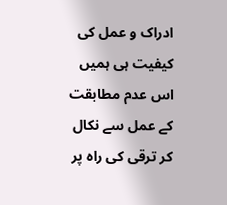ادراک و عمل کی کیفیت ہی ہمیں اس عدم مطابقت کے عمل سے نکال کر ترقی کی راہ پر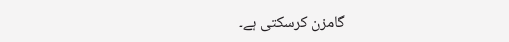گامزن کرسکتی ہے۔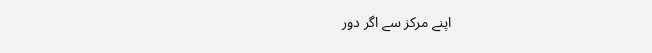اپنے مرکز سے اگر دور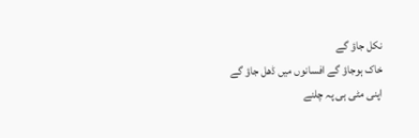نکل جاؤ گے
خاک ہوجاؤ گے افسانوں میں ڈهل جاؤ گے
اپنی مٹی ہی پہ چلنے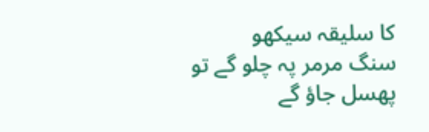کا سلیقہ سیکھو
سنگ مرمر پہ چلو گے تو پهسل جاؤ گے